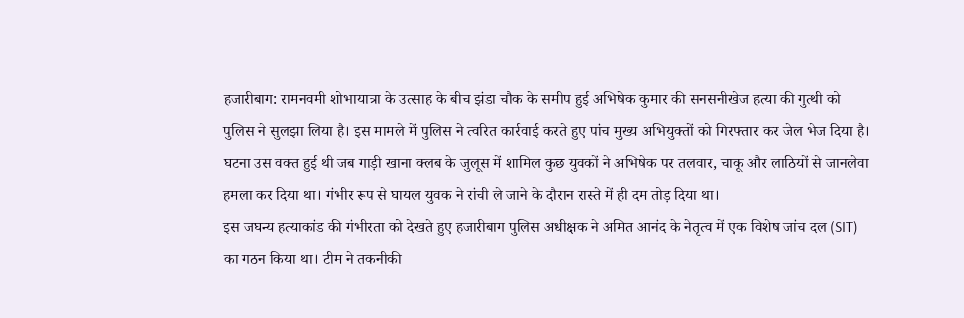हजारीबाग: रामनवमी शोभायात्रा के उत्साह के बीच झंडा चौक के समीप हुई अभिषेक कुमार की सनसनीखेज हत्या की गुत्थी को पुलिस ने सुलझा लिया है। इस मामले में पुलिस ने त्वरित कार्रवाई करते हुए पांच मुख्य अभियुक्तों को गिरफ्तार कर जेल भेज दिया है। घटना उस वक्त हुई थी जब गाड़ी खाना क्लब के जुलूस में शामिल कुछ युवकों ने अभिषेक पर तलवार, चाकू और लाठियों से जानलेवा हमला कर दिया था। गंभीर रूप से घायल युवक ने रांची ले जाने के दौरान रास्ते में ही दम तोड़ दिया था।
इस जघन्य हत्याकांड की गंभीरता को देखते हुए हजारीबाग पुलिस अधीक्षक ने अमित आनंद के नेतृत्व में एक विशेष जांच दल (SIT) का गठन किया था। टीम ने तकनीकी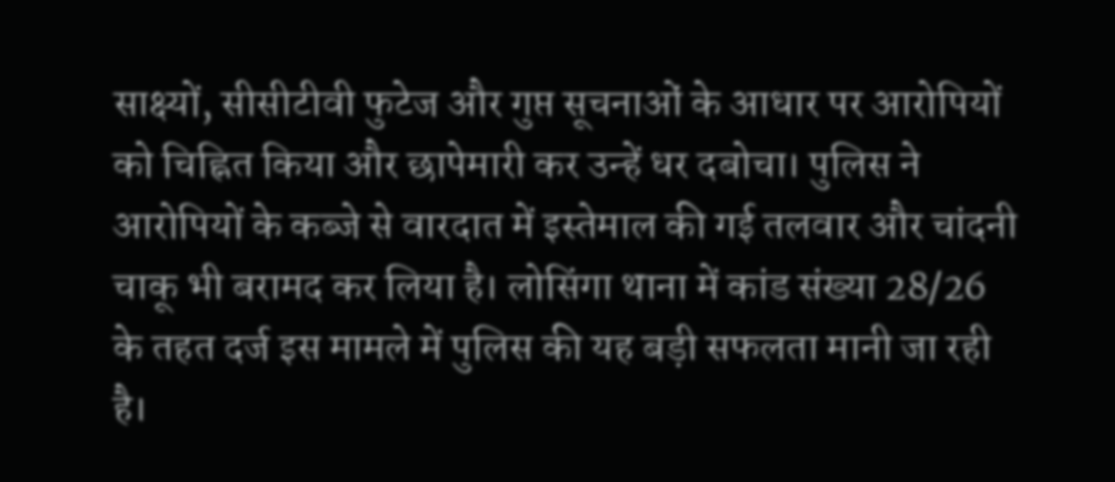साक्ष्यों, सीसीटीवी फुटेज और गुप्त सूचनाओं के आधार पर आरोपियों को चिह्नित किया और छापेमारी कर उन्हें धर दबोचा। पुलिस ने आरोपियों के कब्जे से वारदात में इस्तेमाल की गई तलवार और चांदनी चाकू भी बरामद कर लिया है। लोसिंगा थाना में कांड संख्या 28/26 के तहत दर्ज इस मामले में पुलिस की यह बड़ी सफलता मानी जा रही है।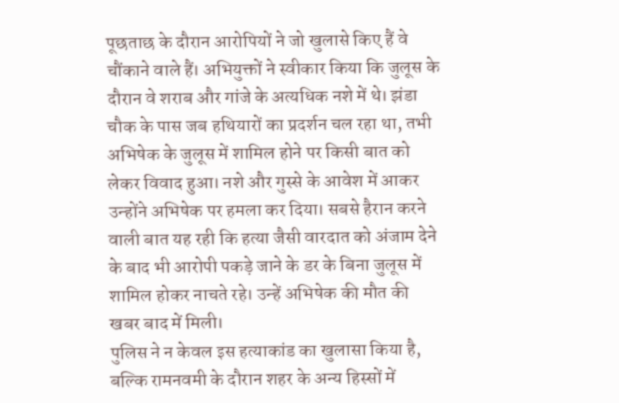पूछताछ के दौरान आरोपियों ने जो खुलासे किए हैं वे चौंकाने वाले हैं। अभियुक्तों ने स्वीकार किया कि जुलूस के दौरान वे शराब और गांजे के अत्यधिक नशे में थे। झंडा चौक के पास जब हथियारों का प्रदर्शन चल रहा था, तभी अभिषेक के जुलूस में शामिल होने पर किसी बात को लेकर विवाद हुआ। नशे और गुस्से के आवेश में आकर उन्होंने अभिषेक पर हमला कर दिया। सबसे हैरान करने वाली बात यह रही कि हत्या जैसी वारदात को अंजाम देने के बाद भी आरोपी पकड़े जाने के डर के बिना जुलूस में शामिल होकर नाचते रहे। उन्हें अभिषेक की मौत की खबर बाद में मिली।
पुलिस ने न केवल इस हत्याकांड का खुलासा किया है, बल्कि रामनवमी के दौरान शहर के अन्य हिस्सों में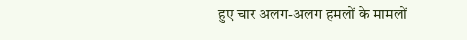हुए चार अलग-अलग हमलों के मामलों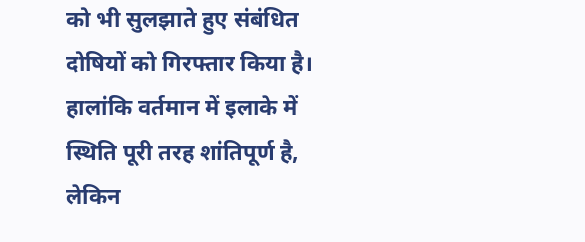को भी सुलझाते हुए संबंधित दोषियों को गिरफ्तार किया है। हालांकि वर्तमान में इलाके में स्थिति पूरी तरह शांतिपूर्ण है, लेकिन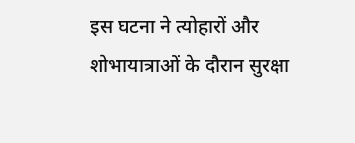इस घटना ने त्योहारों और शोभायात्राओं के दौरान सुरक्षा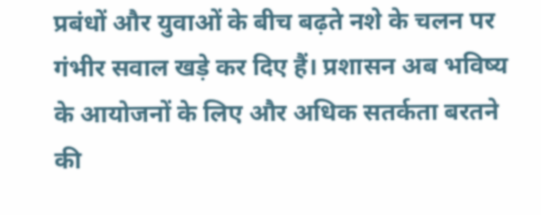प्रबंधों और युवाओं के बीच बढ़ते नशे के चलन पर गंभीर सवाल खड़े कर दिए हैं। प्रशासन अब भविष्य के आयोजनों के लिए और अधिक सतर्कता बरतने की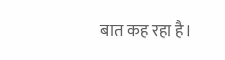बात कह रहा है।